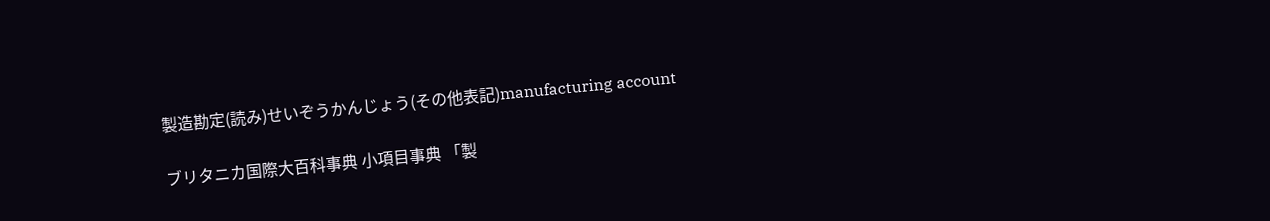製造勘定(読み)せいぞうかんじょう(その他表記)manufacturing account

ブリタニカ国際大百科事典 小項目事典 「製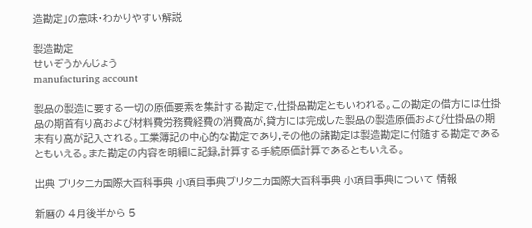造勘定」の意味・わかりやすい解説

製造勘定
せいぞうかんじょう
manufacturing account

製品の製造に要する一切の原価要素を集計する勘定で,仕掛品勘定ともいわれる。この勘定の借方には仕掛品の期首有り高および材料費労務費経費の消費高が,貸方には完成した製品の製造原価および仕掛品の期末有り高が記入される。工業簿記の中心的な勘定であり,その他の諸勘定は製造勘定に付随する勘定であるともいえる。また勘定の内容を明細に記録,計算する手続原価計算であるともいえる。

出典 ブリタニカ国際大百科事典 小項目事典ブリタニカ国際大百科事典 小項目事典について 情報

新暦の 4月後半から 5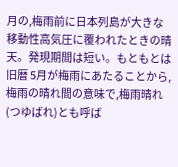月の,梅雨前に日本列島が大きな移動性高気圧に覆われたときの晴天。発現期間は短い。もともとは旧暦 5月が梅雨にあたることから,梅雨の晴れ間の意味で,梅雨晴れ(つゆばれ)とも呼ば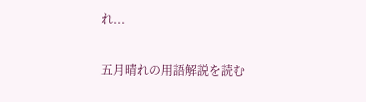れ...

五月晴れの用語解説を読む